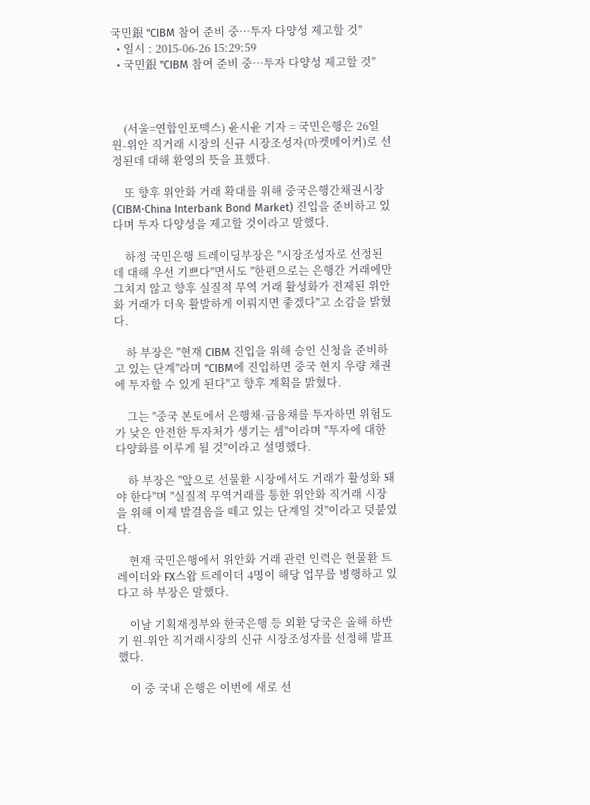국민銀 "CIBM 참여 준비 중…투자 다양성 제고할 것"
  • 일시 : 2015-06-26 15:29:59
  • 국민銀 "CIBM 참여 준비 중…투자 다양성 제고할 것"



    (서울=연합인포맥스) 윤시윤 기자 = 국민은행은 26일 원-위안 직거래 시장의 신규 시장조성자(마켓메이커)로 선정된데 대해 환영의 뜻을 표했다.

    또 향후 위안화 거래 확대를 위해 중국은행간채권시장(CIBM·China Interbank Bond Market) 진입을 준비하고 있다며 투자 다양성을 제고할 것이라고 말했다.

    하정 국민은행 트레이딩부장은 "시장조성자로 선정된 데 대해 우선 기쁘다"면서도 "한편으로는 은행간 거래에만 그치지 않고 향후 실질적 무역 거래 활성화가 전제된 위안화 거래가 더욱 활발하게 이뤄지면 좋겠다"고 소감을 밝혔다.

    하 부장은 "현재 CIBM 진입을 위해 승인 신청을 준비하고 있는 단계"라며 "CIBM에 진입하면 중국 현지 우량 채권에 투자할 수 있게 된다"고 향후 계획을 밝혔다.

    그는 "중국 본토에서 은행채·금융채를 투자하면 위험도가 낮은 안전한 투자처가 생기는 셈"이라며 "투자에 대한 다양화를 이루게 될 것"이라고 설명했다.

    하 부장은 "앞으로 선물환 시장에서도 거래가 활성화 돼야 한다"며 "실질적 무역거래를 통한 위안화 직거래 시장을 위해 이제 발걸음을 떼고 있는 단계일 것"이라고 덧붙였다.

    현재 국민은행에서 위안화 거래 관련 인력은 현물환 트레이더와 FX스왑 트레이더 4명이 해당 업무를 병행하고 있다고 하 부장은 말했다.

    이날 기획재정부와 한국은행 등 외환 당국은 올해 하반기 원-위안 직거래시장의 신규 시장조성자를 선정해 발표했다.

    이 중 국내 은행은 이번에 새로 선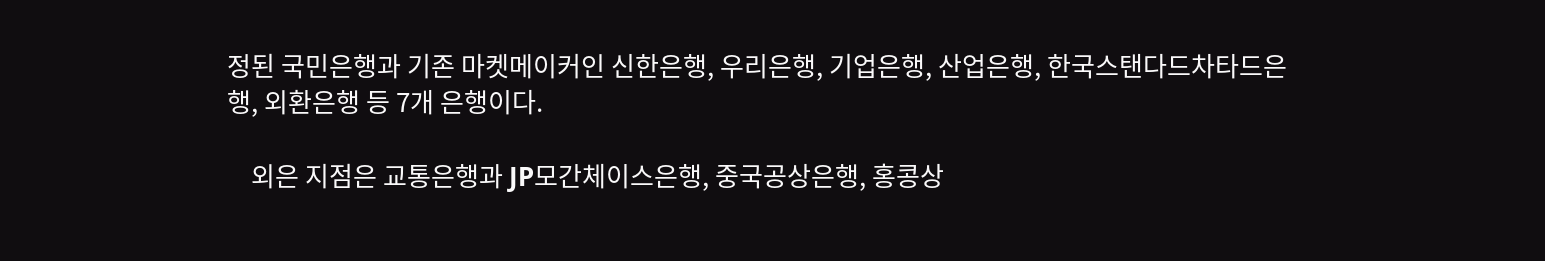정된 국민은행과 기존 마켓메이커인 신한은행, 우리은행, 기업은행, 산업은행, 한국스탠다드차타드은행, 외환은행 등 7개 은행이다.

    외은 지점은 교통은행과 JP모간체이스은행, 중국공상은행, 홍콩상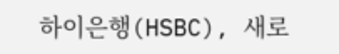하이은행(HSBC), 새로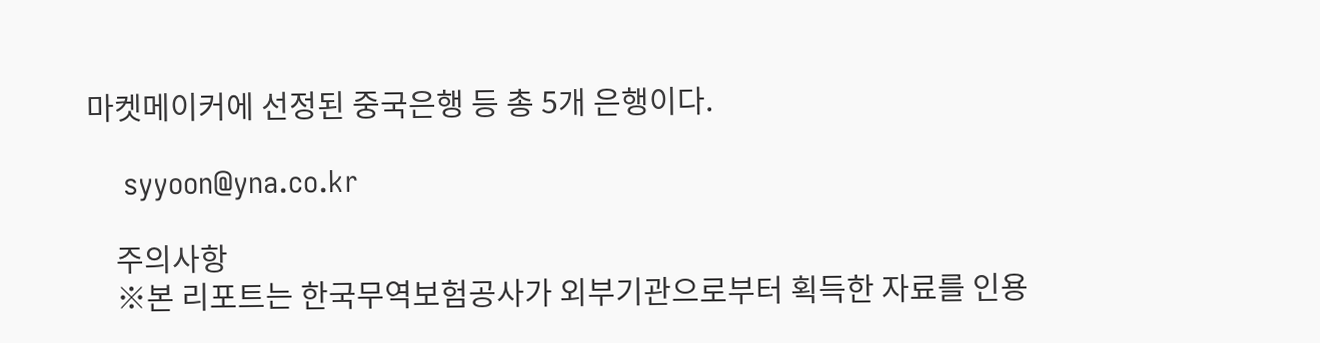마켓메이커에 선정된 중국은행 등 총 5개 은행이다.

    syyoon@yna.co.kr

    주의사항
    ※본 리포트는 한국무역보험공사가 외부기관으로부터 획득한 자료를 인용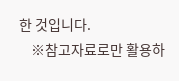한 것입니다.
    ※참고자료로만 활용하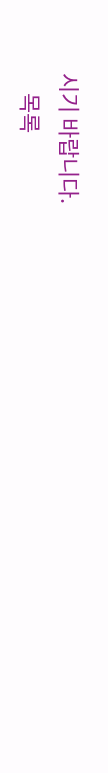시기 바랍니다.
    목록